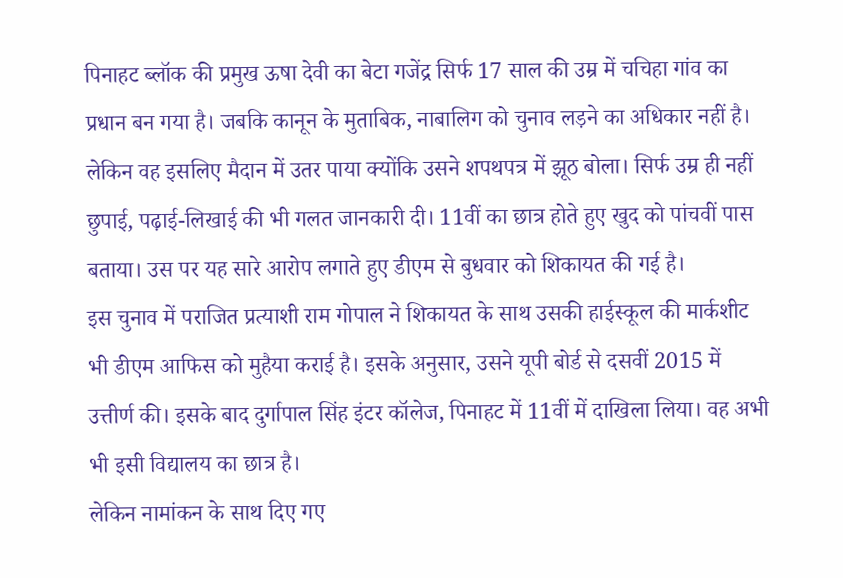पिनाहट ब्लॉक की प्रमुख ऊषा देवी का बेटा गजेंद्र सिर्फ 17 साल की उम्र में चचिहा गांव का प्रधान बन गया है। जबकि कानून के मुताबिक, नाबालिग को चुनाव लड़ने का अधिकार नहीं है। लेकिन वह इसलिए मैदान में उतर पाया क्योंकि उसने शपथपत्र में झूठ बोला। सिर्फ उम्र ही नहीं छुपाई, पढ़ाई-लिखाई की भी गलत जानकारी दी। 11वीं का छात्र होते हुए खुद को पांचवीं पास बताया। उस पर यह सारे आरोप लगाते हुए डीएम से बुधवार को शिकायत की गई है।
इस चुनाव में पराजित प्रत्याशी राम गोपाल ने शिकायत के साथ उसकी हाईस्कूल की मार्कशीट भी डीएम आफिस को मुहैया कराई है। इसके अनुसार, उसने यूपी बोर्ड से दसवीं 2015 में उत्तीर्ण की। इसके बाद दुर्गापाल सिंह इंटर कॉलेज, पिनाहट में 11वीं में दाखिला लिया। वह अभी भी इसी विद्यालय का छात्र है।
लेकिन नामांकन के साथ दिए गए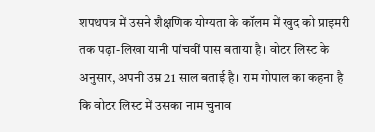शपथपत्र में उसने शैक्षणिक योग्यता के कॉलम में खुद को प्राइमरी तक पढ़ा-लिखा यानी पांचवीं पास बताया है। वोटर लिस्ट के अनुसार, अपनी उम्र 21 साल बताई है। राम गोपाल का कहना है कि वोटर लिस्ट में उसका नाम चुनाव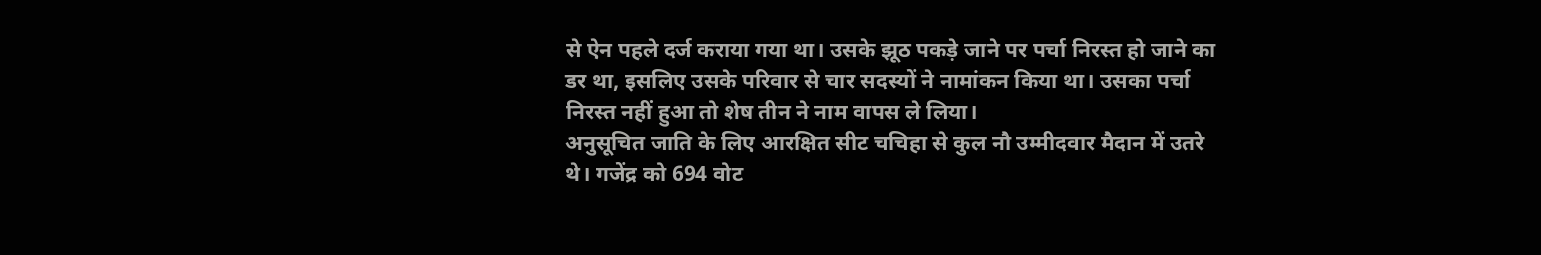से ऐन पहले दर्ज कराया गया था। उसके झूठ पकड़े जाने पर पर्चा निरस्त हो जाने का डर था, इसलिए उसके परिवार से चार सदस्यों ने नामांकन किया था। उसका पर्चा निरस्त नहीं हुआ तो शेष तीन ने नाम वापस ले लिया।
अनुसूचित जाति के लिए आरक्षित सीट चचिहा से कुल नौ उम्मीदवार मैदान में उतरे थे। गजेंद्र को 694 वोट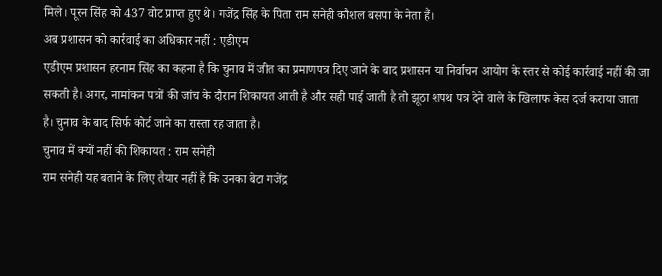मिले। पूरन सिंह को 437 वोट प्राप्त हुए थे। गजेंद्र सिंह के पिता राम सनेही कौशल बसपा के नेता हैं।
अब प्रशासन को कार्रवाई का अधिकार नहीं : एडीएम
एडीएम प्रशासन हरनाम सिंह का कहना है कि चुनाव में जीत का प्रमाणपत्र दिए जाने के बाद प्रशासन या निर्वाचन आयोग के स्तर से कोई कार्रवाई नहीं की जा सकती है। अगर, नामांकन पत्रों की जांच के दौरान शिकायत आती है और सही पाई जाती है तो झूठा शपथ पत्र देने वाले के खिलाफ केस दर्ज कराया जाता है। चुनाव के बाद सिर्फ कोर्ट जाने का रास्ता रह जाता है।
चुनाव में क्यों नहीं की शिकायत : राम सनेही
राम सनेही यह बताने के लिए तैयार नहीं हैं कि उनका बेटा गजेंद्र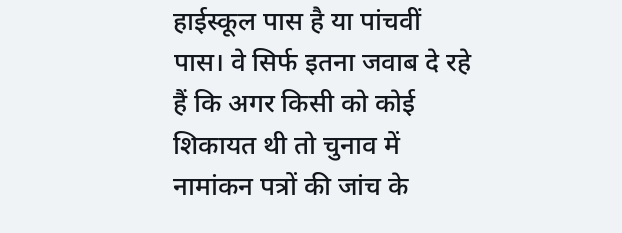हाईस्कूल पास है या पांचवीं पास। वे सिर्फ इतना जवाब दे रहे हैं कि अगर किसी को कोई शिकायत थी तो चुनाव में नामांकन पत्रों की जांच के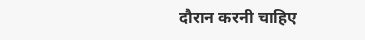दौरान करनी चाहिए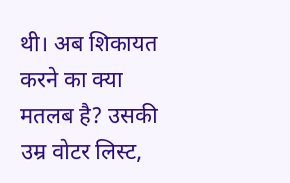थी। अब शिकायत करने का क्या मतलब है? उसकी उम्र वोटर लिस्ट,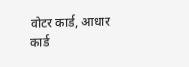वोटर कार्ड, आधार कार्ड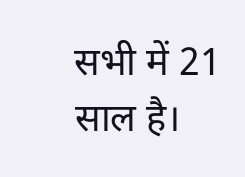सभी में 21 साल है।